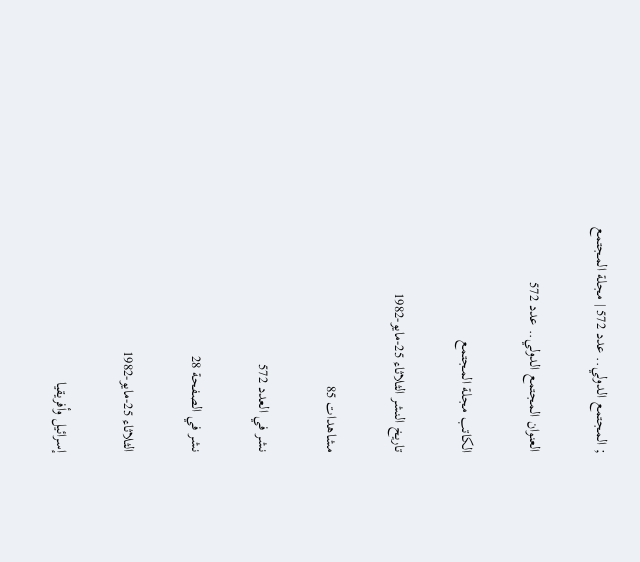; المجتمع الدولي.. عدد 572 | مجلة المجتمع

العنوان المجتمع الدولي.. عدد 572

الكاتب مجلة المجتمع

تاريخ النشر الثلاثاء 25-مايو-1982

مشاهدات 85

نشر في العدد 572

نشر في الصفحة 28

الثلاثاء 25-مايو-1982

إسرائيل وأفريقيا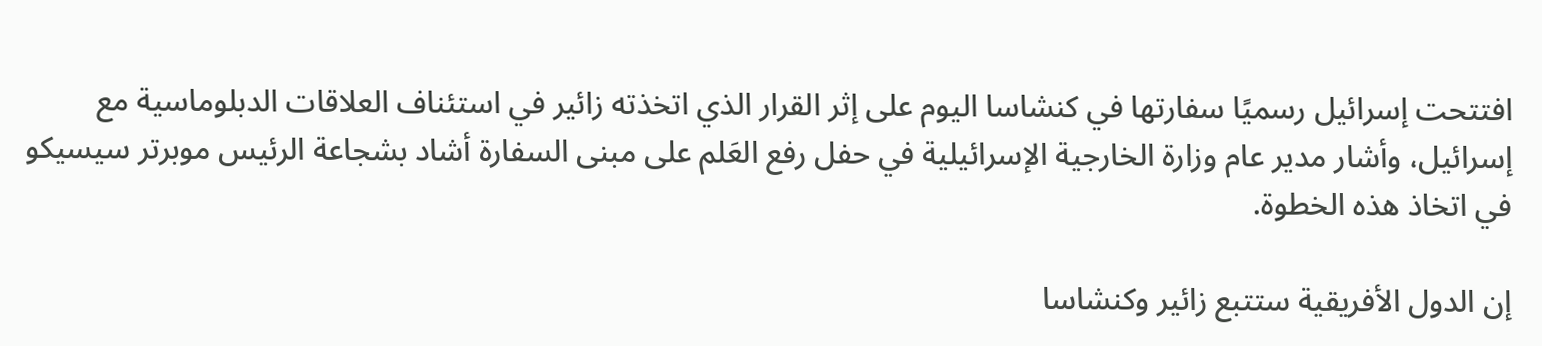افتتحت إسرائيل رسميًا سفارتها في كنشاسا اليوم على إثر القرار الذي اتخذته زائير في استئناف العلاقات الدبلوماسية مع إسرائيل، وأشار مدير عام وزارة الخارجية الإسرائيلية في حفل رفع العَلم على مبنى السفارة أشاد بشجاعة الرئيس موبرتر سيسيكو في اتخاذ هذه الخطوة.

إن الدول الأفريقية ستتبع زائير وكنشاسا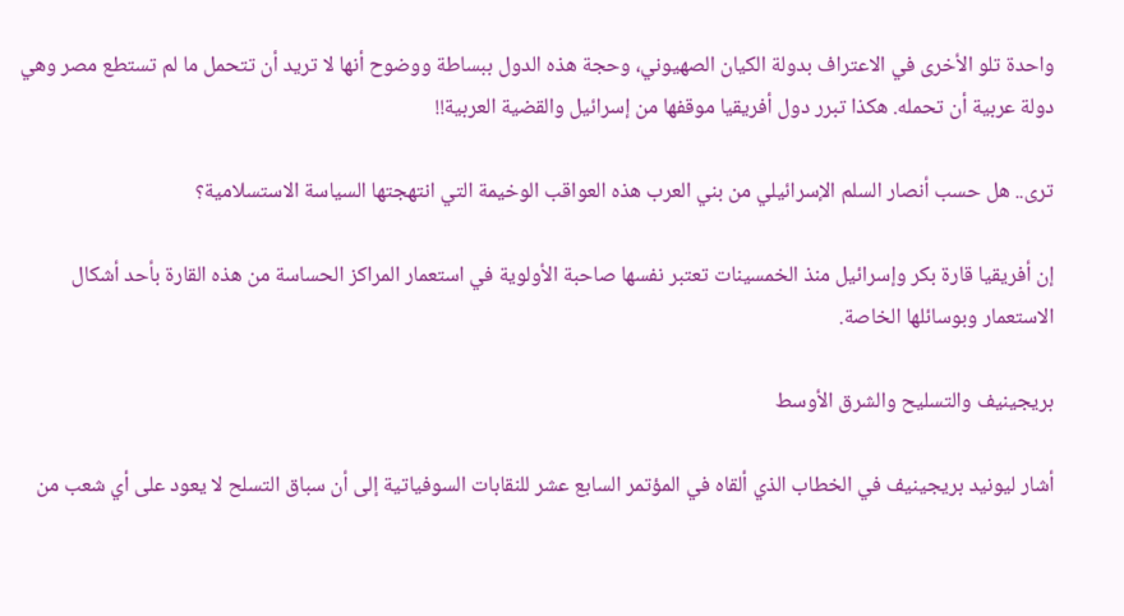واحدة تلو الأخرى في الاعتراف بدولة الكيان الصهيوني، وحجة هذه الدول ببساطة ووضوح أنها لا تريد أن تتحمل ما لم تستطع مصر وهي دولة عربية أن تحمله. هكذا تبرر دول أفريقيا موقفها من إسرائيل والقضية العربية!!

ترى.. هل حسب أنصار السلم الإسرائيلي من بني العرب هذه العواقب الوخيمة التي انتهجتها السياسة الاستسلامية؟

إن أفريقيا قارة بكر وإسرائيل منذ الخمسينات تعتبر نفسها صاحبة الأولوية في استعمار المراكز الحساسة من هذه القارة بأحد أشكال الاستعمار وبوسائلها الخاصة.

بريجينيف والتسليح والشرق الأوسط

أشار ليونيد بريجينيف في الخطاب الذي ألقاه في المؤتمر السابع عشر للنقابات السوفياتية إلى أن سباق التسلح لا يعود على أي شعب من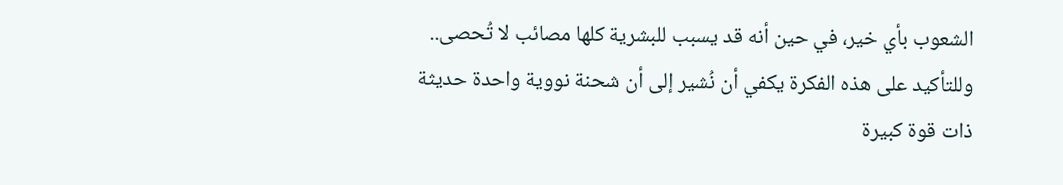الشعوب بأي خير، في حين أنه قد يسبب للبشرية كلها مصائب لا تُحصى.. وللتأكيد على هذه الفكرة يكفي أن نُشير إلى أن شحنة نووية واحدة حديثة ذات قوة كبيرة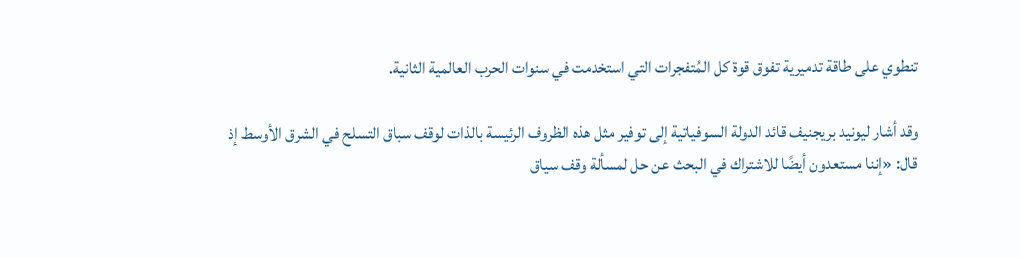تنطوي على طاقة تدميرية تفوق قوة كل المُتفجرات التي استخدمت في سنوات الحرب العالمية الثانية.

وقد أشار ليونيد بريجنيف قائد الدولة السوفياتية إلى توفير مثل هذه الظروف الرئيسة بالذات لوقف سباق التسلح في الشرق الأوسط إذ قال: «إننا مستعدون أيضًا للاشتراك في البحث عن حل لمسألة وقف سياق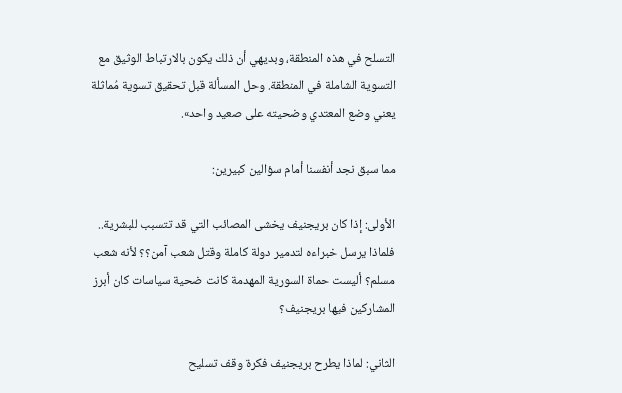التسلح في هذه المنطقة، وبديهي أن ذلك يكون بالارتباط الوثيق مع التسوية الشاملة في المنطقة. وحل المسألة قبل تحقيق تسوية مُماثلة يعني وضع المعتدي وضحيته على صعيد واحد».

مما سبق نجد أنفسنا أمام سؤالين كبيرين:

الأولى: إذا كان بريجنيف يخشى المصائب التي قد تتسبب للبشرية.. فلماذا يرسل خبراءه لتدمير دولة كاملة وقتل شعب آمن؟؟ لأنه شعب مسلم؟ أليست حماة السورية المهدمة كانت ضحية سياسات كان أبرز المشاركين فيها بريجنيف؟

الثاني: لماذا يطرح بريجنيف فكرة وقف تسليح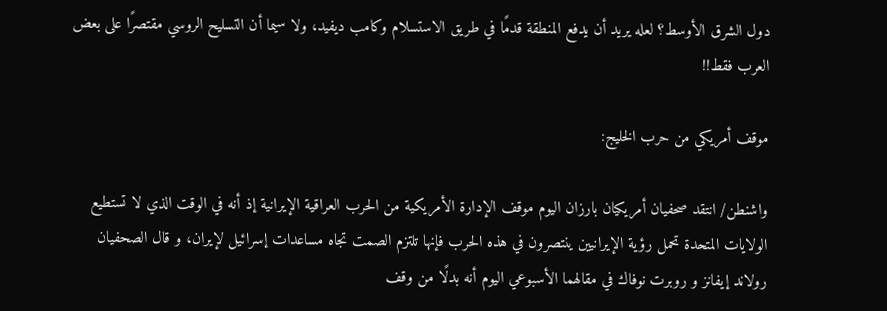دول الشرق الأوسط؟ لعله يريد أن يدفع المنطقة قدمًا في طريق الاستسلام وكامب ديفيد، ولا سيما أن التسليح الروسي مقتصرًا على بعض العرب فقط!!

موقف أمريكي من حرب الخليج:

واشنطن/ انتقد صحفيان أمريكيان بارزان اليوم موقف الإدارة الأمريكية من الحرب العراقية الإيرانية إذ أنه في الوقت الذي لا تستطيع الولايات المتحدة تحمل رؤية الإيرانيين ينتصرون في هذه الحرب فإنها تلتزم الصمت تجاه مساعدات إسرائيل لإيران، و قال الصحفيان رولاند إيفانز و روبرت نوفاك في مقالهما الأسبوعي اليوم أنه بدلًا من وقف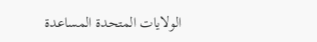الولايات المتحدة المساعدة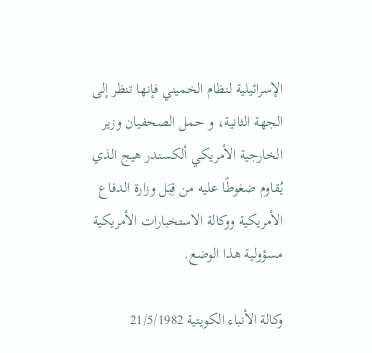الإسرائيلية لنظام الخميني فإنها تنظر إلى الجهة الثانية، و حمل الصحفيان وزير الخارجية الأمريكي ألكسندر هيج الذي يُقاوم ضغوطًا عليه من قِبَل وزارة الدفاع الأمريكية ووكالة الاستخبارات الأمريكية مسؤولية هذا الوضع.

وكالة الأنباء الكويتية 21/5/1982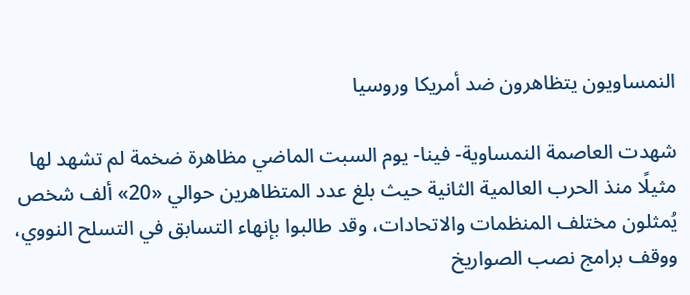النمساويون يتظاهرون ضد أمريكا وروسيا

شهدت العاصمة النمساوية- فينا- يوم السبت الماضي مظاهرة ضخمة لم تشهد لها مثيلًا منذ الحرب العالمية الثانية حيث بلغ عدد المتظاهرين حوالي «20» ألف شخص يُمثلون مختلف المنظمات والاتحادات، وقد طالبوا بإنهاء التسابق في التسلح النووي، ووقف برامج نصب الصواريخ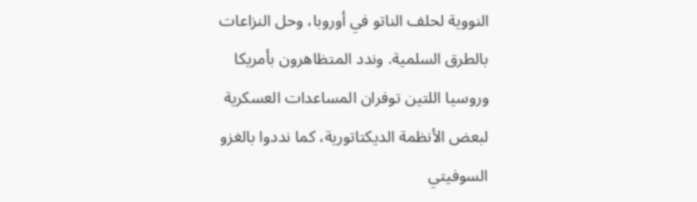النووية لحلف الناتو في أوروبا، وحل النزاعات بالطرق السلمية. وندد المتظاهرون بأمريكا وروسيا اللتين توفران المساعدات العسكرية لبعض الأنظمة الديكتاتورية، كما نددوا بالغزو السوفيتي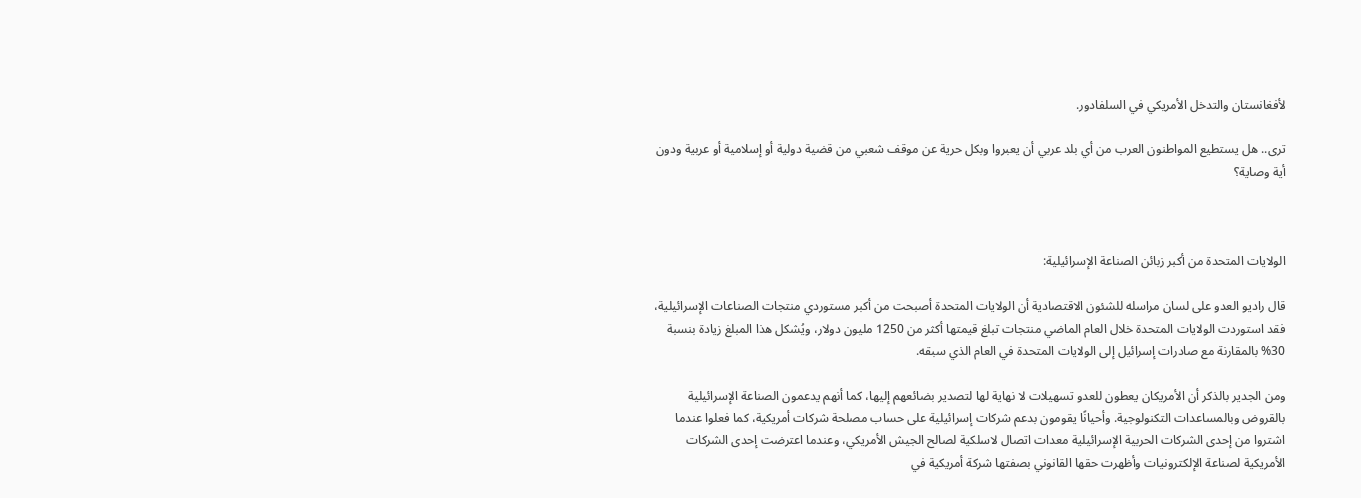لأفغانستان والتدخل الأمريكي في السلفادور.

ترى.. هل يستطيع المواطنون العرب من أي بلد عربي أن يعبروا وبكل حرية عن موقف شعبي من قضية دولية أو إسلامية أو عربية ودون أية وصاية؟



الولايات المتحدة من أكبر زبائن الصناعة الإسرائيلية:

قال راديو العدو على لسان مراسله للشئون الاقتصادية أن الولايات المتحدة أصبحت من أكبر مستوردي منتجات الصناعات الإسرائيلية، فقد استوردت الولايات المتحدة خلال العام الماضي منتجات تبلغ قيمتها أكثر من 1250 مليون دولار، ويُشكل هذا المبلغ زيادة بنسبة 30% بالمقارنة مع صادرات إسرائيل إلى الولايات المتحدة في العام الذي سبقه.

ومن الجدير بالذكر أن الأمريكان يعطون للعدو تسهيلات لا نهاية لها لتصدير بضائعهم إليها، كما أنهم يدعمون الصناعة الإسرائيلية بالقروض وبالمساعدات التكنولوجية. وأحيانًا يقومون بدعم شركات إسرائيلية على حساب مصلحة شركات أمريكية، كما فعلوا عندما اشتروا من إحدى الشركات الحربية الإسرائيلية معدات اتصال لاسلكية لصالح الجيش الأمريكي، وعندما اعترضت إحدى الشركات الأمريكية لصناعة الإلكترونيات وأظهرت حقها القانوني بصفتها شركة أمريكية في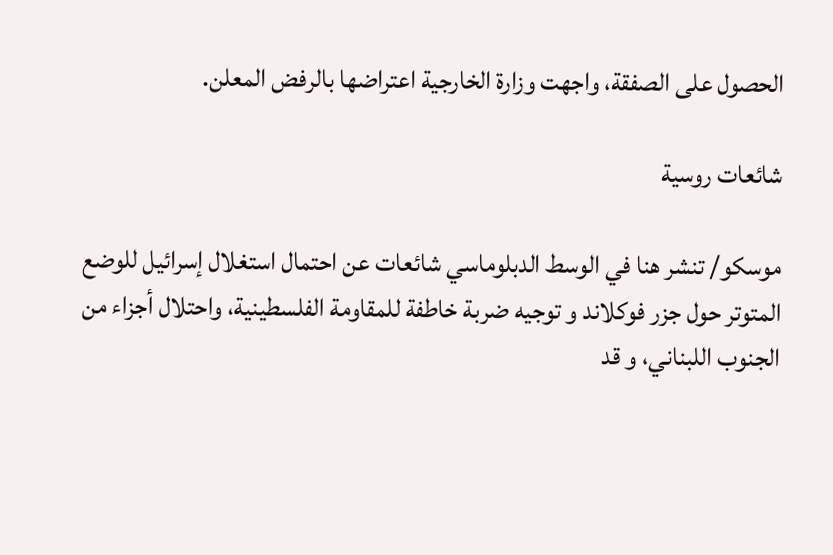الحصول على الصفقة، واجهت وزارة الخارجية اعتراضها بالرفض المعلن.

شائعات روسية

موسكو/ تنشر هنا في الوسط الدبلوماسي شائعات عن احتمال استغلال إسرائيل للوضع المتوتر حول جزر فوكلاند و توجيه ضربة خاطفة للمقاومة الفلسطينية، واحتلال أجزاء من الجنوب اللبناني، و قد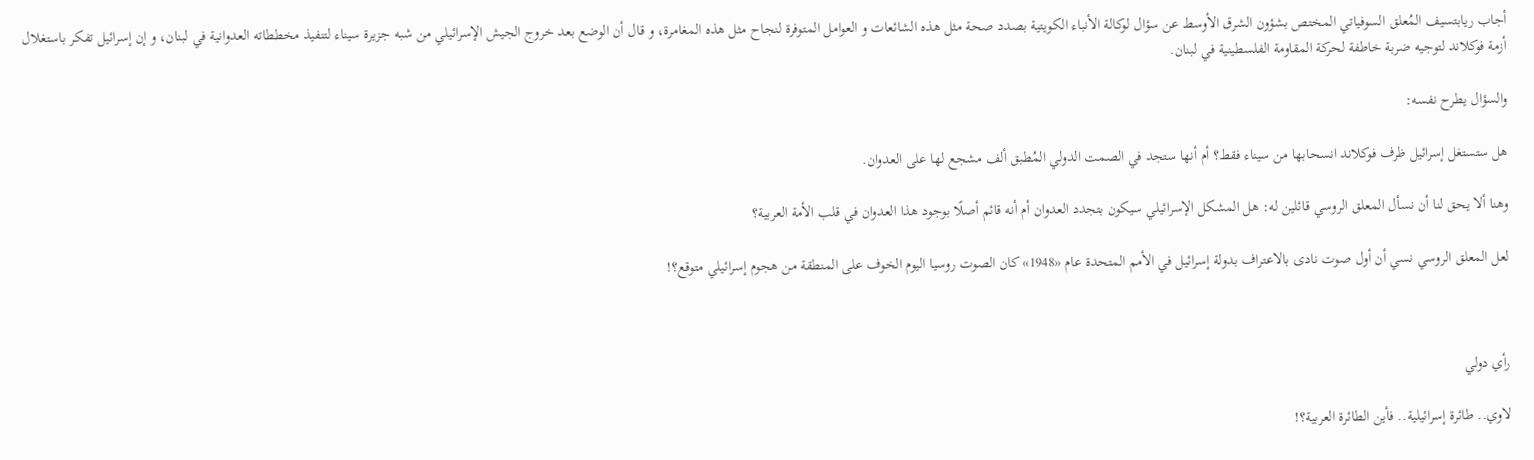أجاب ريابتسيف المُعلق السوفياتي المختص بشؤون الشرق الأوسط عن سؤال لوكالة الأنباء الكويتية بصدد صحة مثل هذه الشائعات و العوامل المتوفرة لنجاح مثل هذه المغامرة، و قال أن الوضع بعد خروج الجيش الإسرائيلي من شبه جزيرة سيناء لتنفيذ مخططاته العدوانية في لبنان، و إن إسرائيل تفكر باستغلال أزمة فوكلاند لتوجيه ضربة خاطفة لحركة المقاومة الفلسطينية في لبنان.

والسؤال يطرح نفسه:

هل ستستغل إسرائيل ظرف فوكلاند انسحابها من سيناء فقط؟ أم أنها ستجد في الصمت الدولي المُطبق ألف مشجع لها على العدوان.

وهنا ألا يحق لنا أن نسأل المعلق الروسي قائلين له: هل المشكل الإسرائيلي سيكون بتجدد العدوان أم أنه قائم أصلًا بوجود هذا العدوان في قلب الأمة العربية؟

لعل المعلق الروسي نسي أن أول صوت نادى بالاعتراف بدولة إسرائيل في الأمم المتحدة عام «1948» كان الصوت روسيا اليوم الخوف على المنطقة من هجوم إسرائيلي متوقع؟!



رأي دولي

لاوي.. طائرة إسرائيلية.. فأين الطائرة العربية؟!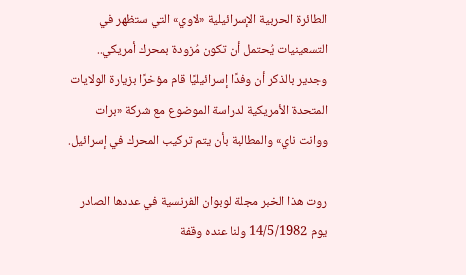الطائرة الحربية الإسرائيلية «لاوي» التي ستظهر في التسعينيات يُحتمل أن تكون مُزودة بمحرك أمريكي.. وجدير بالذكر أن وفدًا إسرائيليًا قام مؤخرًا بزيارة الولايات المتحدة الأمريكية لدراسة الموضوع مع شركة «برات ووانت ناي» والمطالبة بأن يتم تركيب المحرك في إسرائيل.

روت هذا الخبر مجلة لوبوان الفرنسية في عددها الصادر يوم 14/5/1982 ولنا عنده وقفة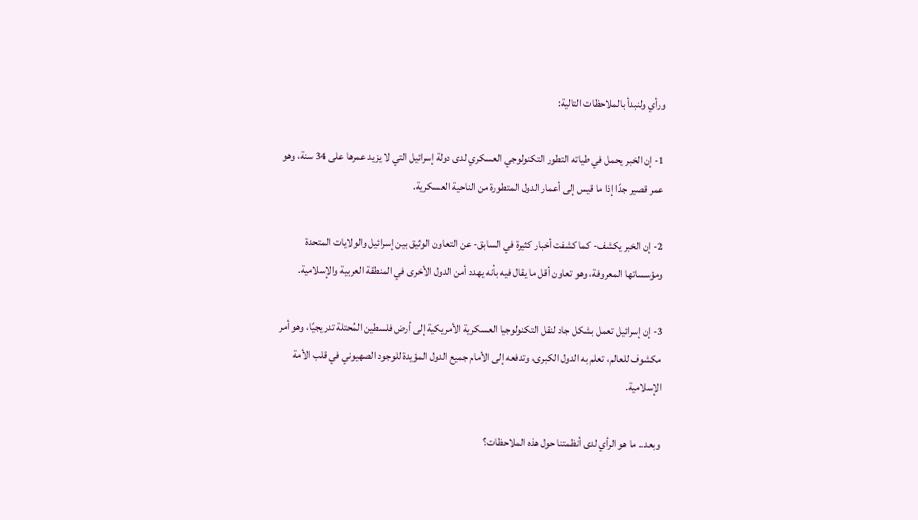ورأي ولنبدأ بالملاحظات التالية:

1- إن الخبر يحمل في طياته التطور التكنولوجي العسكري لدى دولة إسرائيل التي لا يزيد عمرها على 34 سنة، وهو عمر قصير جدًا إذا ما قيس إلى أعمار الدول المتطورة من الناحية العسكرية.

2- إن الخبر يكشف- كما كشفت أخبار كثيرة في السابق- عن التعاون الوثيق بين إسرائيل والولايات المتحدة ومؤسساتها المعروفة، وهو تعاون أقل ما يقال فيه بأنه يهدد أمن الدول الأخرى في المنطقة العربية والإسلامية.

3- إن إسرائيل تعمل بشكل جاد لنقل التكنولوجيا العسكرية الأمريكية إلى أرض فلسطين المُحتلة تدريجيًا، وهو أمر مكشوف للعالم، تعلم به الدول الكبرى، وتدفعه إلى الأمام جميع الدول المؤيدة للوجود الصهيوني في قلب الأمة الإسلامية.

وبعد.. ما هو الرأي لدى أنظمتنا حول هذه الملاحظات؟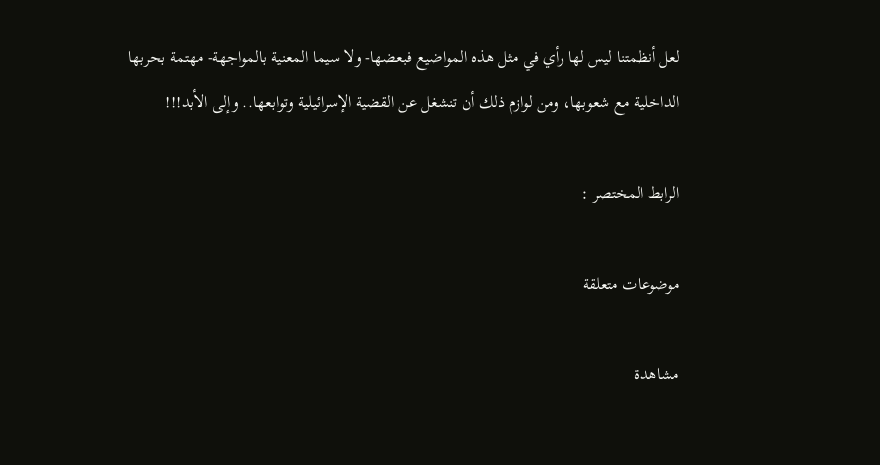لعل أنظمتنا ليس لها رأي في مثل هذه المواضيع فبعضها- ولا سيما المعنية بالمواجهة- مهتمة بحربها الداخلية مع شعوبها، ومن لوازم ذلك أن تنشغل عن القضية الإسرائيلية وتوابعها.. وإلى الأبد!!!

الرابط المختصر :

موضوعات متعلقة

مشاهدة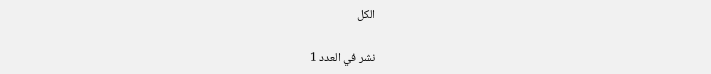الكل

نشر في العدد 1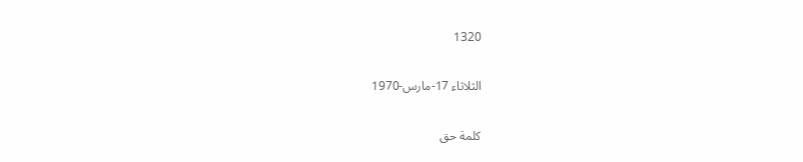1320

الثلاثاء 17-مارس-1970

كلمة حق